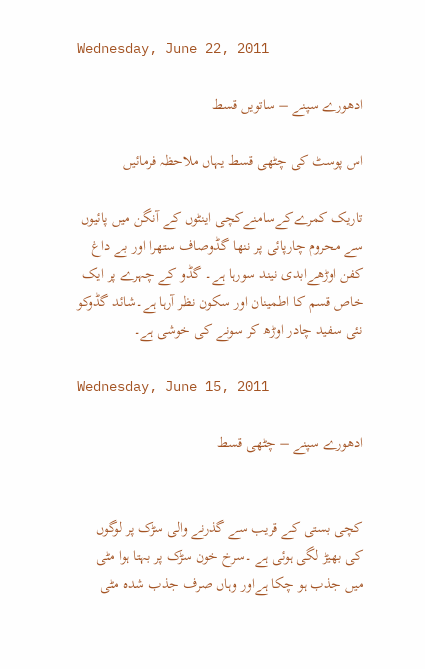Wednesday, June 22, 2011

ادھورے سپنے – ساتویں قسط

اس پوسٹ کی چٹھی قسط یہاں ملاحظہ فرمائیں

تاریک کمرےکےسامنےکچی اینٹوں کے آنگن میں پائیوں سے محروم چارپائی پر ننھا گڈوصاف ستھرا اور بے داغ کفن اوڑھےابدی نیند سورہا ہے۔ گڈو کے چہرے پر ایک خاص قسم کا اطمینان اور سکون نظر آرہا ہے۔شائد گڈوکو نئی سفید چادر اوڑھ کر سونے کی خوشی ہے۔

Wednesday, June 15, 2011

ادھورے سپنے – چٹھی قسط


کچی بستی کے قریب سے گذرنے والی سڑک پر لوگوں کی بھیڑ لگی ہوئی ہے ۔سرخ خون سڑک پر بہتا ہوا مٹی میں جذب ہو چکا ہےاور وہاں صرف جذب شدہ مٹی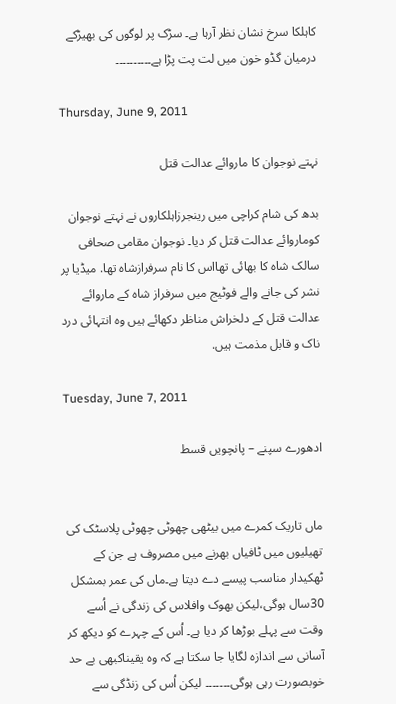کاہلکا سرخ نشان نظر آرہا ہے۔ سڑک پر لوگوں کی بھیڑکے درمیان گڈو خون میں لت پت پڑا ہے۔۔۔۔۔۔۔۔۔۔

Thursday, June 9, 2011

نہتے نوجوان کا ماروائے عدالت قتل

بدھ کی شام کراچی میں رینجرزاہلکاروں نے نہتے نوجوان کوماروائے عدالت قتل کر دیا۔ نوجوان مقامی صحافی سالک شاہ کا بھائی تھااس کا نام سرفرازشاہ تھا. میڈیا پر نشر کی جانے والے فوٹیج میں سرفراز شاہ کے ماروائے عدالت قتل کے دلخراش مناظر دکھائے ہیں وہ انتہائی درد ناک و قابل مذمت ہیں.

Tuesday, June 7, 2011

ادھورے سپنے – پانچویں قسط


ماں تاریک کمرے میں بیٹھی چھوٹی چھوٹی پلاسٹک کی تھیلیوں میں ٹافیاں بھرنے میں مصروف ہے جن کے ٹھکیدار مناسب پیسے دے دیتا ہے۔ماں کی عمر بمشکل 30سال ہوگی،لیکن بھوک وافلاس کی زندگی نے اُسے وقت سے پہلے بوڑھا کر دیا ہے۔ اُس کے چہرے کو دیکھ کر آسانی سے اندازہ لگایا جا سکتا ہے کہ وہ یقیناکبھی بے حد خوبصورت رہی ہوگی۔۔۔۔۔۔۔ لیکن اُس کی زنڈگی سے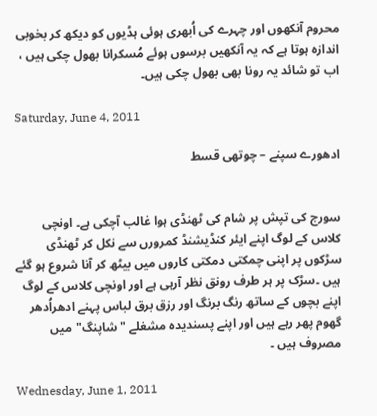محروم آنکھوں اور چہرے کی اُبھری ہوئی ہڈیوں کو دیکھ کر بخوبی اندازہ ہوتا ہے کہ یہ آنکھیں برسوں ہوئے مُسکرانا بھول چکی ہیں ، اب تو شائد یہ رونا بھی بھول چکی ہیں۔

Saturday, June 4, 2011

ادھورے سپنے – چوتھی قسط


سورج کی تپش پر شام کی ٹھنڈی ہوا غالب آچکی ہے۔ اونچی کلاس کے لوگ اپنے ایئر کنڈیشنڈ کمرورں سے نکل کر ٹھنڈی سڑکوں پر اپنی چمکتی دمکتی کاروں میں بیٹھ کر آنا شروع ہو گئے ہیں ۔سڑک پر ہر طرف رونق نظر آرہی ہے اور اونچی کلاس کے لوگ اپنے بچوں کے ساتھ رنگ برنگ اور رزق برق لباس پہنے ادھراُدھر گھوم پھر رہے ہیں اور اپنے پسندیدہ مشغلے "شاپنگ"میں مصروف ہیں ۔

Wednesday, June 1, 2011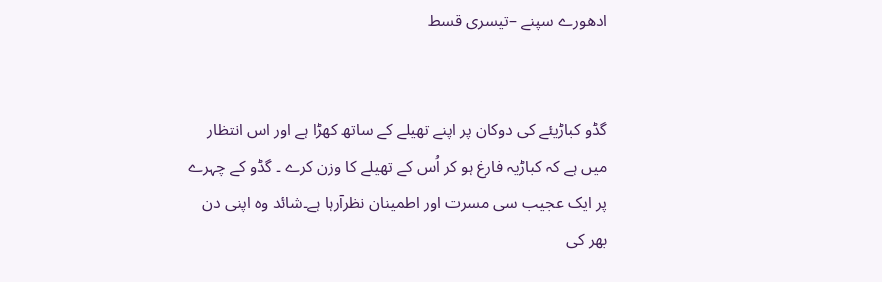ادھورے سپنے –تیسری قسط


گڈو کباڑیئے کی دوکان پر اپنے تھیلے کے ساتھ کھڑا ہے اور اس انتظار میں ہے کہ کباڑیہ فارغ ہو کر اُس کے تھیلے کا وزن کرے ۔ گڈو کے چہرے پر ایک عجیب سی مسرت اور اطمینان نظرآرہا ہے۔شائد وہ اپنی دن بھر کی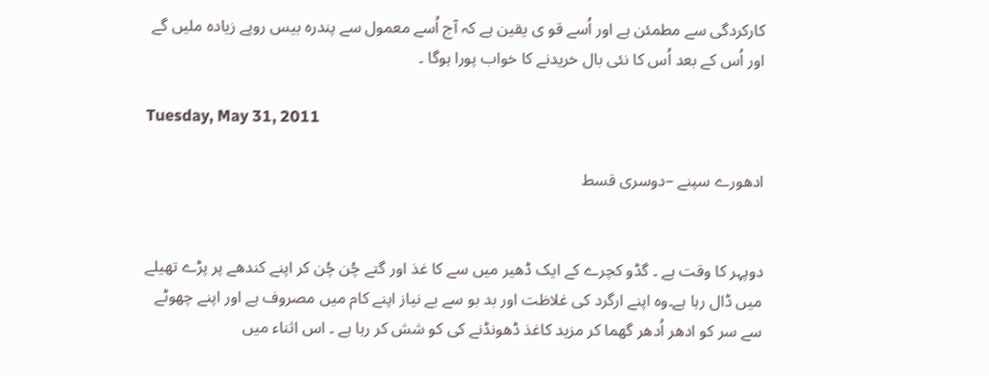کارکردگی سے مطمئن ہے اور اُسے قو ی یقین ہے کہ آج اُسے معمول سے پندرہ بیس روپے زیادہ ملیں گے اور اُس کے بعد اُس کا نئی بال خریدنے کا خواب پورا ہوگا ۔

Tuesday, May 31, 2011

ادھورے سپنے –دوسری قسط


دوپہر کا وقت ہے ۔ گڈو کچرے کے ایک ڈھیر میں سے کا غذ اور گتے چُن چُن کر اپنے کندھے پر پڑے تھیلے میں ڈال رہا ہے۔وہ اپنے ارگرد کی غلاظت اور بد بو سے بے نیاز اپنے کام میں مصروف ہے اور اپنے چھوٹے سے سر کو ادھر اُدھر گھما کر مزید کاغذ ڈھونڈنے کی کو شش کر رہا ہے ۔ اس اثناء میں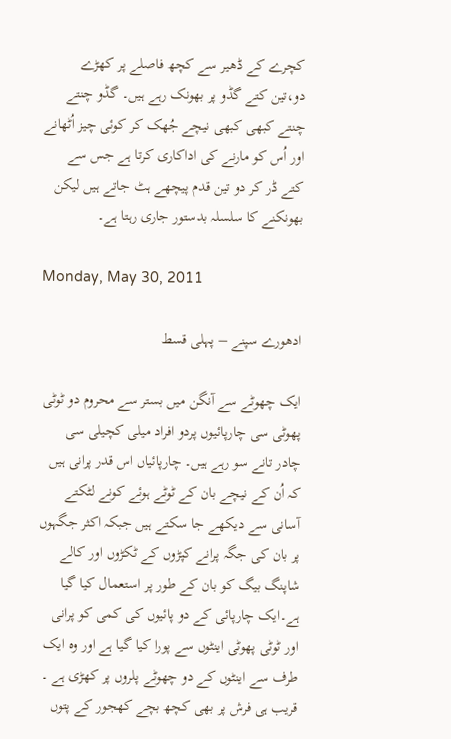کچرے کے ڈھیر سے کچھ فاصلے پر کھڑے دو،تین کتے گڈو پر بھونک رہے ہیں۔ گڈو چنتے چنتے کبھی کبھی نیچے جُھک کر کوئی چیز اُٹھانے اور اُس کو مارنے کی اداکاری کرتا ہے جس سے کتے ڈر کر دو تین قدم پیچھے ہٹ جاتے ہیں لیکن بھونکنے کا سلسلہ بدستور جاری رہتا ہے۔

Monday, May 30, 2011

ادھورے سپنے – پہلی قسط

ایک چھوٹے سے آنگن میں بستر سے محروم دو ٹوٹی پھوٹی سی چارپائیوں پردو افراد میلی کچیلی سی چادر تانے سو رہے ہیں۔ چارپائیاں اس قدر پرانی ہیں کہ اُن کے نیچے بان کے ٹوٹے ہوئے کونے لٹکتے آسانی سے دیکھے جا سکتے ہیں جبکہ اکثر جگہوں پر بان کی جگہ پرانے کپڑوں کے ٹکڑوں اور کالے شاپنگ بیگ کو بان کے طور پر استعمال کیا گیا ہے۔ایک چارپائی کے دو پائیوں کی کمی کو پرانی اور ٹوٹی پھوٹی اینٹوں سے پورا کیا گیا ہے اور وہ ایک طرف سے اینٹوں کے دو چھوٹے پلروں پر کھڑی ہے ۔ قریب ہی فرش پر بھی کچھ بچے کھجور کے پتوں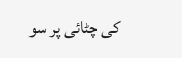کی چٹائی پر سو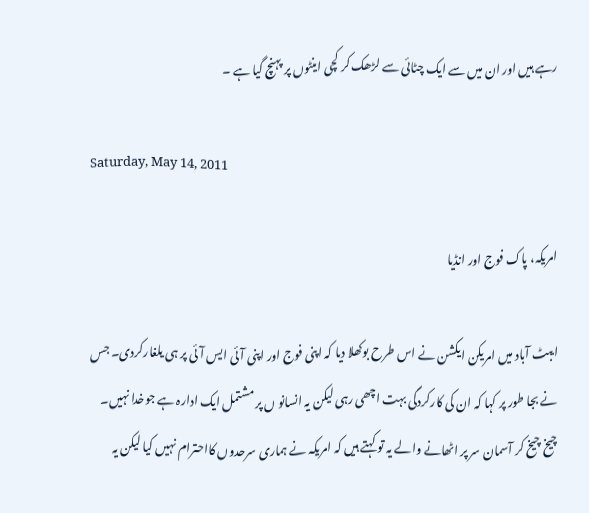رہے ہیں اور ان میں سے ایک چٹائی سے لڑھک کر کچی اینٹوں پر پہنچ گیا ہے ۔

Saturday, May 14, 2011

امریکہ، پاک فوج اور انڈیا

ایبٹ آباد میں امریکن ایکشن نے اس طرح بوکھلا دیا کہ اپنی فوج اور اپنی آئی ایس آئی پر ہی یلغارکردی۔ جس نے بجا طور پر کہا کہ ان کی کارکردگی بہت اچھی رہی لیکن یہ انسانو ں پر مشتمل ایک ادارہ ہے جوخدا نہیں۔ چیخ چیخ کر آسمان سر پر اٹھانے والے یہ تو کہتے ہیں کہ امریکہ نے ہماری سرحدوں کااحترام نہیں کیا لیکن یہ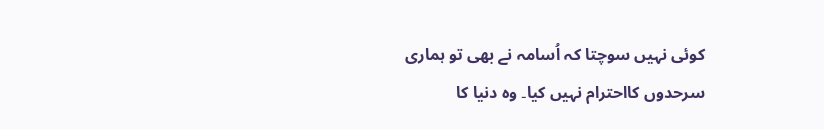کوئی نہیں سوچتا کہ اُسامہ نے بھی تو ہماری سرحدوں کااحترام نہیں کیا۔ وہ دنیا کا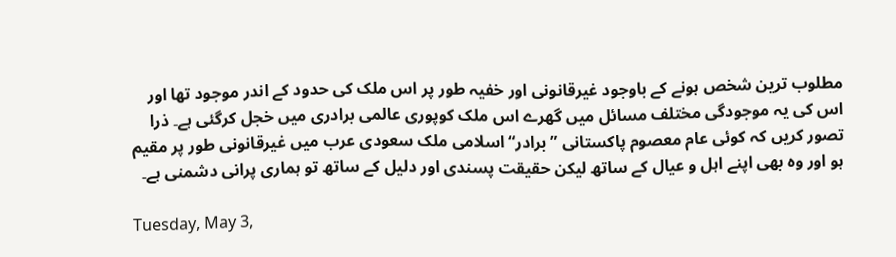مطلوب ترین شخص ہونے کے باوجود غیرقانونی اور خفیہ طور پر اس ملک کی حدود کے اندر موجود تھا اور اس کی یہ موجودگی مختلف مسائل میں گھرے اس ملک کوپوری عالمی برادری میں خجل کرگئی ہے۔ ذرا تصور کریں کہ کوئی عام معصوم پاکستانی ”برادر“ اسلامی ملک سعودی عرب میں غیرقانونی طور پر مقیم ہو اور وہ بھی اپنے اہل و عیال کے ساتھ لیکن حقیقت پسندی اور دلیل کے ساتھ تو ہماری پرانی دشمنی ہے۔

Tuesday, May 3,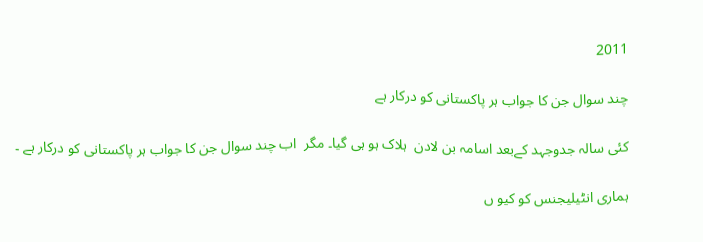2011

چند سوال جن کا جواب ہر پاکستانی کو درکار ہے

کئی سالہ جدوجہد کےبعد اسامہ بن لادن  ہلاک ہو ہی گیا۔ مگر  اب چند سوال جن کا جواب ہر پاکستانی کو درکار ہے ۔

ہماری انٹیلیجنس کو کیو ں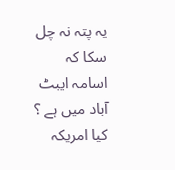یہ پتہ نہ چل سکا کہ اسامہ ایبٹ آباد میں ہے ؟
کیا امریکہ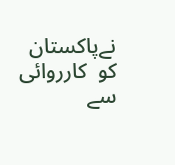نےپاکستان کو  کارروائی سے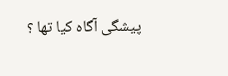پیشگی آگاہ کیا تھا ؟